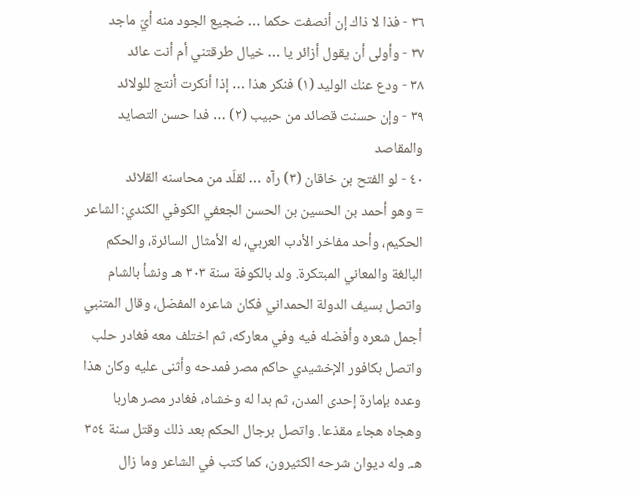٣٦ - فذا لا ذاك إن أنصفت حكما … ضجيع الجود منه أيّ ماجد
٣٧ - وأولى أن يقول أزائر يا … خيال طرقتني أم أنت عائد
٣٨ - ودع عنك الوليد (١) فنكر هذا … إذا أنكرت أنتج للولائد
٣٩ - وإن حسنت قصائد من حبيب (٢) … فدا حسن التصايد والمقاصد
٤٠ - لو الفتح بن خاقان (٣) رآه … لقلّد من محاسنه القلائد
= وهو أحمد بن الحسين بن الحسن الجعفي الكوفي الكندي: الشاعر الحكيم، وأحد مفاخر الأدب العربي، له الأمثال السائرة، والحكم البالغة والمعاني المبتكرة. ولد بالكوفة سنة ٣٠٣ هـ ونشأ بالشام واتصل بسيف الدولة الحمداني فكان شاعره المفضل، وقال المتنبي أجمل شعره وأفضله فيه وفي معاركه، ثم اختلف معه فغادر حلب واتصل بكافور الإخشيدي حاكم مصر فمدحه وأثنى عليه وكان هذا وعده بإمارة إحدى المدن، ثم بدا له وخشاه، فغادر مصر هاربا وهجاه هجاء مقذعا. واتصل برجال الحكم بعد ذلك وقتل سنة ٣٥٤ هـ. وله ديوان شرحه الكثيرون، كما كتب في الشاعر وما زال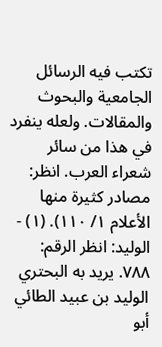تكتب فيه الرسائل الجامعية والبحوث والمقالات. ولعله ينفرد في هذا من سائر شعراء العرب. انظر: مصادر كثيرة منها الأعلام ١/ ١١٠). (١) - الوليد: انظر الرقم: ٧٨٨. يريد به البحتري الوليد بن عبيد الطائي أبو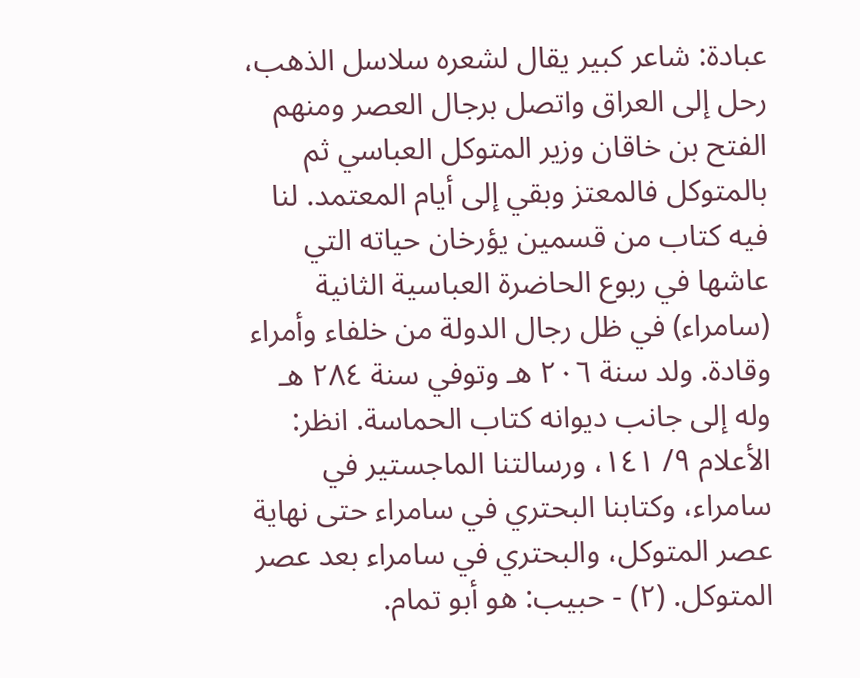عبادة: شاعر كبير يقال لشعره سلاسل الذهب، رحل إلى العراق واتصل برجال العصر ومنهم الفتح بن خاقان وزير المتوكل العباسي ثم بالمتوكل فالمعتز وبقي إلى أيام المعتمد. لنا فيه كتاب من قسمين يؤرخان حياته التي عاشها في ربوع الحاضرة العباسية الثانية (سامراء) في ظل رجال الدولة من خلفاء وأمراء وقادة. ولد سنة ٢٠٦ هـ وتوفي سنة ٢٨٤ هـ وله إلى جانب ديوانه كتاب الحماسة. انظر: الأعلام ٩/ ١٤١، ورسالتنا الماجستير في سامراء، وكتابنا البحتري في سامراء حتى نهاية عصر المتوكل، والبحتري في سامراء بعد عصر المتوكل. (٢) - حبيب: هو أبو تمام.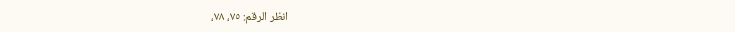انظر الرقم: ٧٥، ٧٨،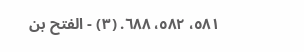٥٨١، ٥٨٢، ٦٨٨. (٣) - الفتح بن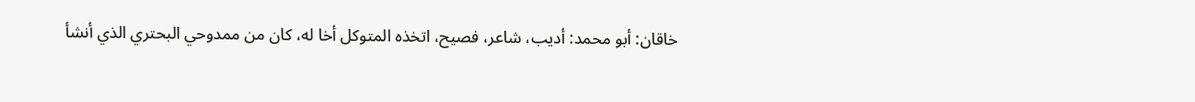خاقان: أبو محمد: أديب، شاعر، فصيح، اتخذه المتوكل أخا له، كان من ممدوحي البحتري الذي أنشأ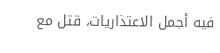فيه أجمل الاعتذاريات، قتل مع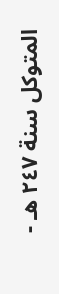المتوكل سنة ٢٤٧ هـ -